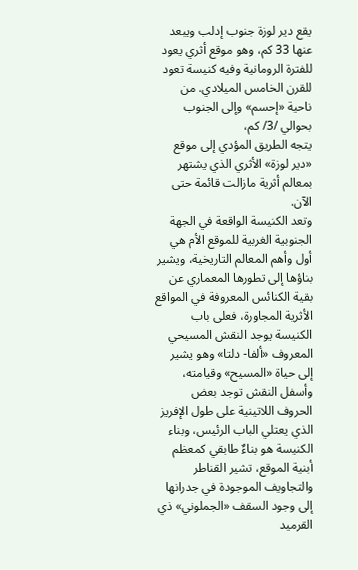يقع دير لوزة جنوب إدلب ويبعد عنها 33 كم، وهو موقع أثري يعود للفترة الرومانية وفيه كنيسة تعود للقرن الخامس الميلادي. من ناحية «إحسم» وإلى الجنوب بحوالي /3/ كم،
يتجه الطريق المؤدي إلى موقع «دير لوزة» الأثري الذي يشتهر بمعالم أثرية مازالت قائمة حتى الآن.
وتعد الكنيسة الواقعة في الجهة الجنوبية الغربية للموقع الأم هي أول وأهم المعالم التاريخية، ويشير بناؤها إلى تطورها المعماري عن بقية الكنائس المعروفة في المواقع الأثرية المجاورة، فعلى باب الكنيسة يوجد النقش المسيحي المعروف «ألفا- دلتا» وهو يشير إلى حياة «المسيح» وقيامته، وأسفل النقش توجد بعض الحروف اللاتينية على طول الإفريز الذي يعتلي الباب الرئيس، وبناء الكنيسة هو بناءٌ طابقي كمعظم أبنية الموقع، تشير القناطر والتجاويف الموجودة في جدرانها إلى وجود السقف «الجملوني» ذي القرميد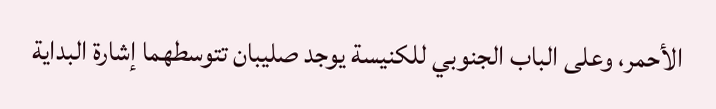الأحمر، وعلى الباب الجنوبي للكنيسة يوجد صليبان تتوسطهما إشارة البداية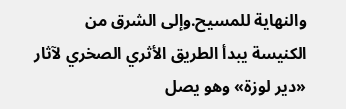والنهاية للمسيح.وإلى الشرق من الكنيسة يبدأ الطريق الأثري الصخري لآثار «دير لوزة» وهو يصل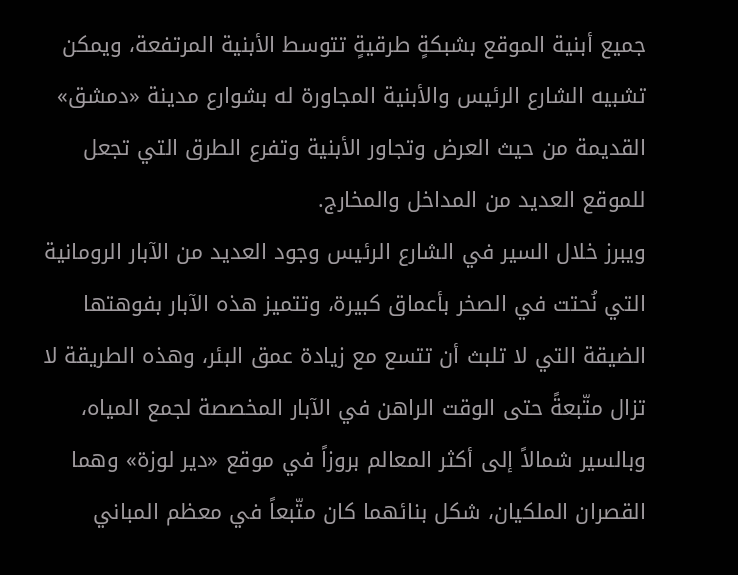جميع أبنية الموقع بشبكةٍ طرقيةٍ تتوسط الأبنية المرتفعة، ويمكن تشبيه الشارع الرئيس والأبنية المجاورة له بشوارع مدينة «دمشق» القديمة من حيث العرض وتجاور الأبنية وتفرع الطرق التي تجعل للموقع العديد من المداخل والمخارج.
ويبرز خلال السير في الشارع الرئيس وجود العديد من الآبار الرومانية التي نُحتت في الصخر بأعماق كبيرة، وتتميز هذه الآبار بفوهتها الضيقة التي لا تلبث أن تتسع مع زيادة عمق البئر، وهذه الطريقة لا تزال متّبعةً حتى الوقت الراهن في الآبار المخصصة لجمع المياه، وبالسير شمالاً إلى أكثر المعالم بروزاً في موقع «دير لوزة» وهما القصران الملكيان، شكل بنائهما كان متّبعاً في معظم المباني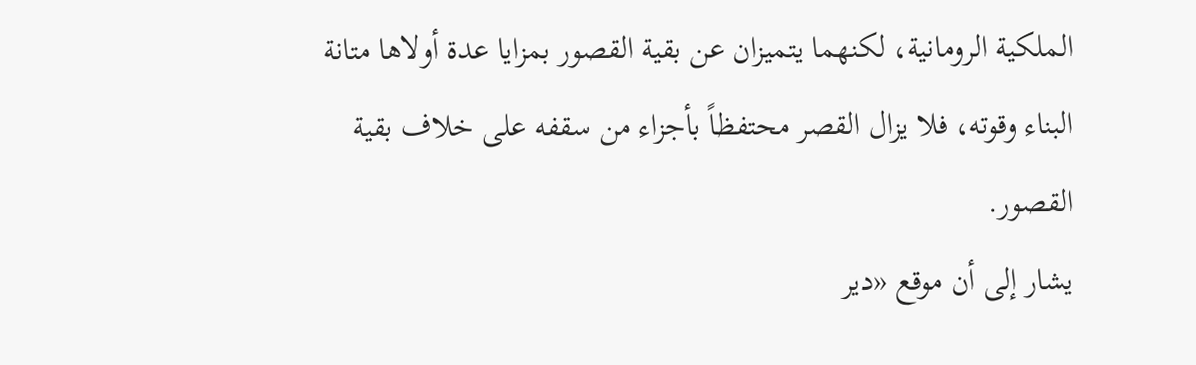الملكية الرومانية، لكنهما يتميزان عن بقية القصور بمزايا عدة أولاها متانة البناء وقوته، فلا يزال القصر محتفظاً بأجزاء من سقفه على خلاف بقية القصور.
يشار إلى أن موقع «دير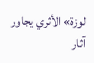لوزة» الأثري يجاور آثار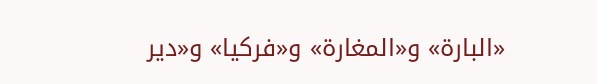«البارة» و«المغارة» و«فركيا» و«دير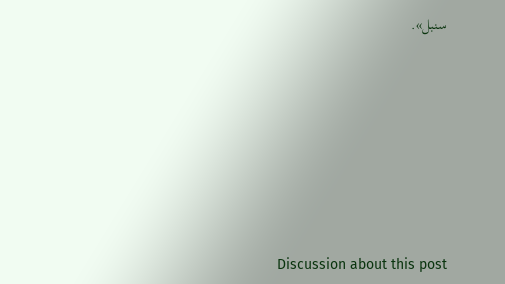سنبل».











Discussion about this post